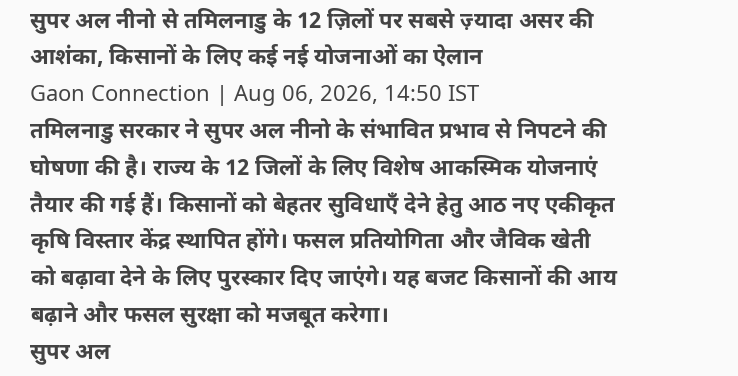सुपर अल नीनो से तमिलनाडु के 12 ज़िलों पर सबसे ज़्यादा असर की आशंका, किसानों के लिए कई नई योजनाओं का ऐलान
Gaon Connection | Aug 06, 2026, 14:50 IST
तमिलनाडु सरकार ने सुपर अल नीनो के संभावित प्रभाव से निपटने की घोषणा की है। राज्य के 12 जिलों के लिए विशेष आकस्मिक योजनाएं तैयार की गई हैं। किसानों को बेहतर सुविधाएँ देने हेतु आठ नए एकीकृत कृषि विस्तार केंद्र स्थापित होंगे। फसल प्रतियोगिता और जैविक खेती को बढ़ावा देने के लिए पुरस्कार दिए जाएंगे। यह बजट किसानों की आय बढ़ाने और फसल सुरक्षा को मजबूत करेगा।
सुपर अल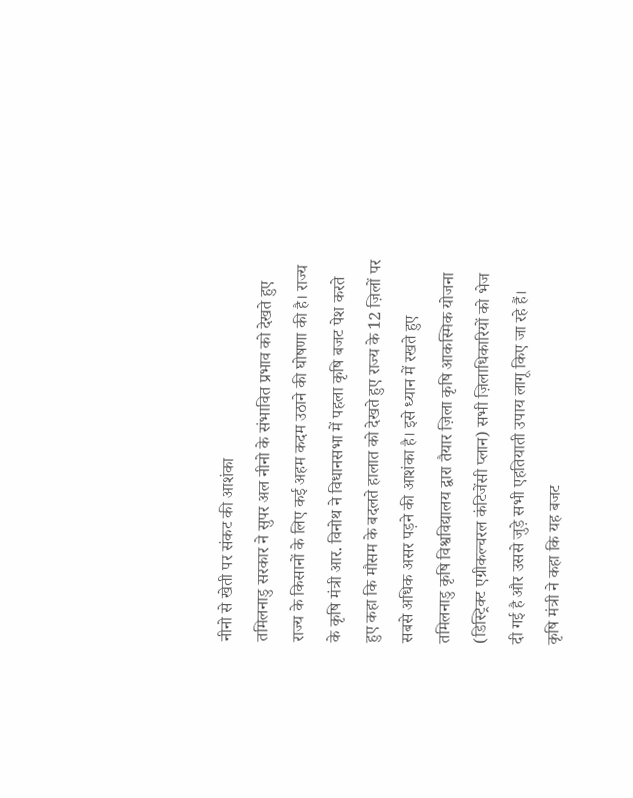नीनो से खेती पर संकट की आशंका
तमिलनाडु सरकार ने सुपर अल नीनो के संभावित प्रभाव को देखते हुए राज्य के किसानों के लिए कई अहम कदम उठाने की घोषणा की है। राज्य के कृषि मंत्री आर. विनोथ ने विधानसभा में पहला कृषि बजट पेश करते हुए कहा कि मौसम के बदलते हालात को देखते हुए राज्य के 12 ज़िलों पर सबसे अधिक असर पड़ने की आशंका है। इसे ध्यान में रखते हुए तमिलनाडु कृषि विश्वविद्यालय द्वारा तैयार ज़िला कृषि आकस्मिक योजना (डिस्ट्रिक्ट एग्रीकल्चरल कंटिजेंसी प्लान) सभी ज़िलाधिकारियों को भेज दी गई है और उससे जुड़े सभी एहतियाती उपाय लागू किए जा रहे हैं।
कृषि मंत्री ने कहा कि यह बजट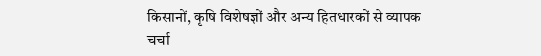किसानों, कृषि विशेषज्ञों और अन्य हितधारकों से व्यापक चर्चा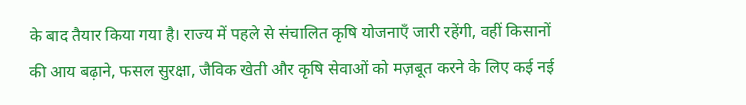के बाद तैयार किया गया है। राज्य में पहले से संचालित कृषि योजनाएँ जारी रहेंगी, वहीं किसानों की आय बढ़ाने, फसल सुरक्षा, जैविक खेती और कृषि सेवाओं को मज़बूत करने के लिए कई नई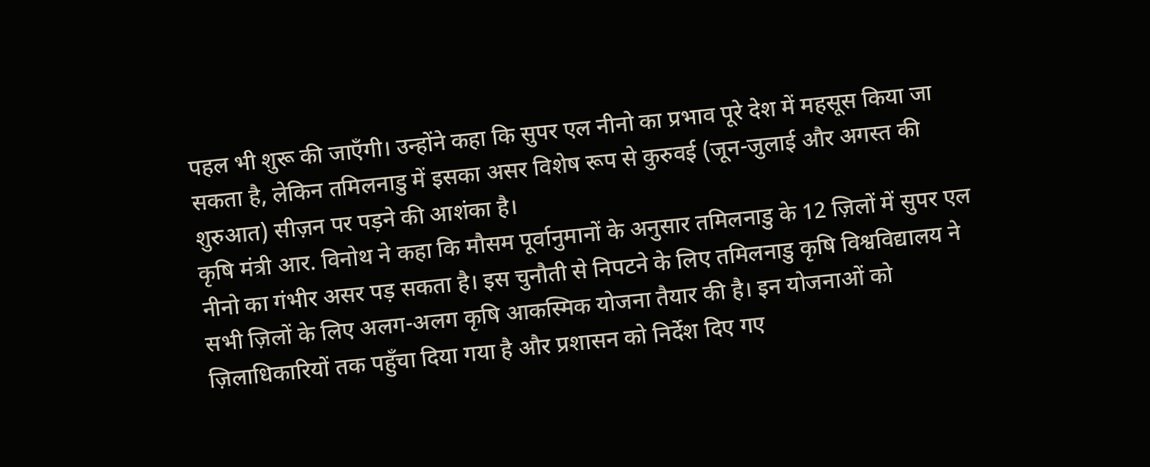पहल भी शुरू की जाएँगी। उन्होंने कहा कि सुपर एल नीनो का प्रभाव पूरे देश में महसूस किया जा सकता है, लेकिन तमिलनाडु में इसका असर विशेष रूप से कुरुवई (जून-जुलाई और अगस्त की शुरुआत) सीज़न पर पड़ने की आशंका है।
कृषि मंत्री आर. विनोथ ने कहा कि मौसम पूर्वानुमानों के अनुसार तमिलनाडु के 12 ज़िलों में सुपर एल नीनो का गंभीर असर पड़ सकता है। इस चुनौती से निपटने के लिए तमिलनाडु कृषि विश्वविद्यालय ने सभी ज़िलों के लिए अलग-अलग कृषि आकस्मिक योजना तैयार की है। इन योजनाओं को ज़िलाधिकारियों तक पहुँचा दिया गया है और प्रशासन को निर्देश दिए गए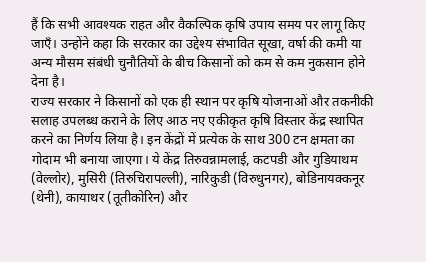हैं कि सभी आवश्यक राहत और वैकल्पिक कृषि उपाय समय पर लागू किए जाएँ। उन्होंने कहा कि सरकार का उद्देश्य संभावित सूखा, वर्षा की कमी या अन्य मौसम संबंधी चुनौतियों के बीच किसानों को कम से कम नुकसान होने देना है।
राज्य सरकार ने किसानों को एक ही स्थान पर कृषि योजनाओं और तकनीकी सलाह उपलब्ध कराने के लिए आठ नए एकीकृत कृषि विस्तार केंद्र स्थापित करने का निर्णय लिया है। इन केंद्रों में प्रत्येक के साथ 300 टन क्षमता का गोदाम भी बनाया जाएगा। ये केंद्र तिरुवन्नामलाई, कटपडी और गुडियाथम (वेल्लोर), मुसिरी (तिरुचिरापल्ली), नारिकुडी (विरुधुनगर), बोडिनायक्कनूर (थेनी), कायाथर (तूतीकोरिन) और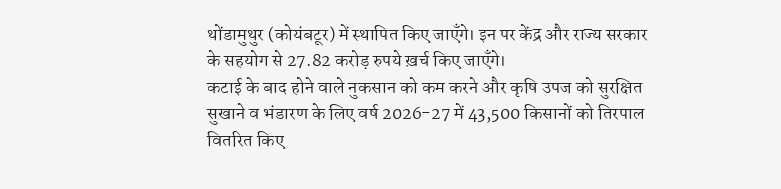थोंडामुथुर (कोयंबटूर) में स्थापित किए जाएँगे। इन पर केंद्र और राज्य सरकार के सहयोग से 27.82 करोड़ रुपये ख़र्च किए जाएँगे।
कटाई के बाद होने वाले नुकसान को कम करने और कृषि उपज को सुरक्षित सुखाने व भंडारण के लिए वर्ष 2026-27 में 43,500 किसानों को तिरपाल वितरित किए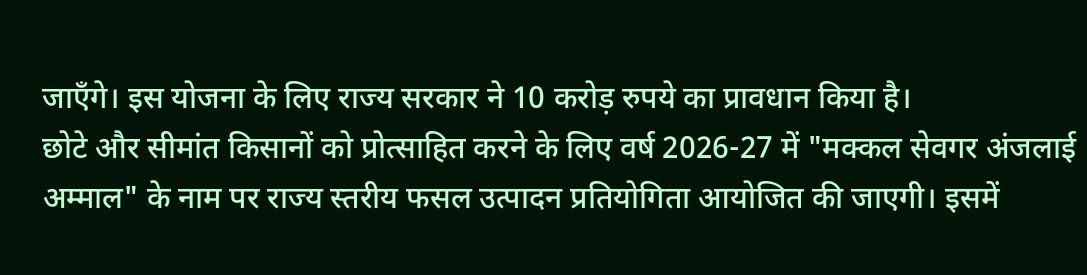जाएँगे। इस योजना के लिए राज्य सरकार ने 10 करोड़ रुपये का प्रावधान किया है।
छोटे और सीमांत किसानों को प्रोत्साहित करने के लिए वर्ष 2026-27 में "मक्कल सेवगर अंजलाई अम्माल" के नाम पर राज्य स्तरीय फसल उत्पादन प्रतियोगिता आयोजित की जाएगी। इसमें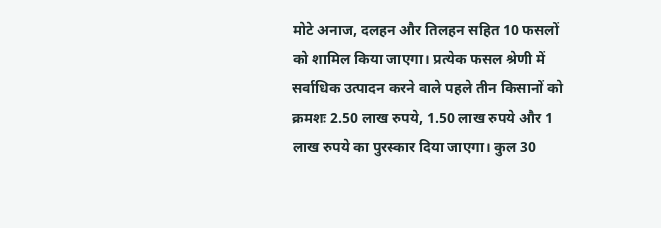मोटे अनाज, दलहन और तिलहन सहित 10 फसलों को शामिल किया जाएगा। प्रत्येक फसल श्रेणी में सर्वाधिक उत्पादन करने वाले पहले तीन किसानों को क्रमशः 2.50 लाख रुपये, 1.50 लाख रुपये और 1 लाख रुपये का पुरस्कार दिया जाएगा। कुल 30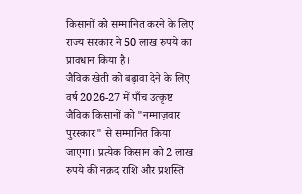किसानों को सम्मानित करने के लिए राज्य सरकार ने 50 लाख रुपये का प्रावधान किया है।
जैविक खेती को बढ़ावा देने के लिए वर्ष 2026-27 में पाँच उत्कृष्ट जैविक किसानों को "नम्माज़वार पुरस्कार" से सम्मानित किया जाएगा। प्रत्येक किसान को 2 लाख रुपये की नक़द राशि और प्रशस्ति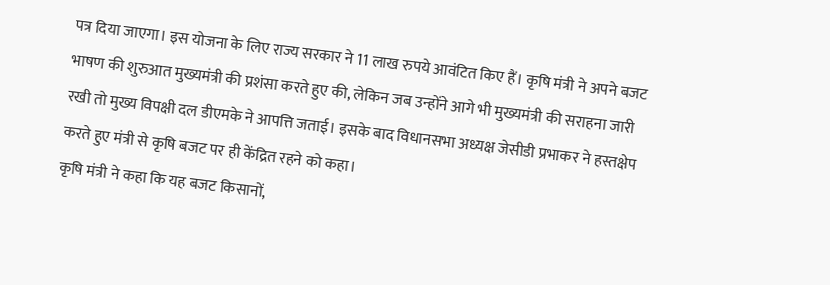पत्र दिया जाएगा। इस योजना के लिए राज्य सरकार ने 11 लाख रुपये आवंटित किए हैं। कृषि मंत्री ने अपने बजट भाषण की शुरुआत मुख्यमंत्री की प्रशंसा करते हुए की, लेकिन जब उन्होंने आगे भी मुख्यमंत्री की सराहना जारी रखी तो मुख्य विपक्षी दल डीएमके ने आपत्ति जताई। इसके बाद विधानसभा अध्यक्ष जेसीडी प्रभाकर ने हस्तक्षेप करते हुए मंत्री से कृषि बजट पर ही केंद्रित रहने को कहा।
कृषि मंत्री ने कहा कि यह बजट किसानों,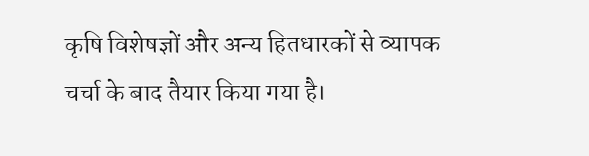कृषि विशेषज्ञों और अन्य हितधारकों से व्यापक चर्चा के बाद तैयार किया गया है।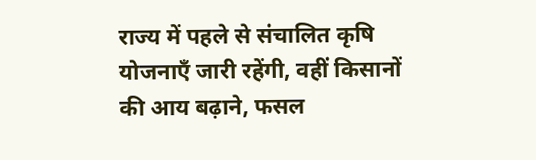राज्य में पहले से संचालित कृषि योजनाएँ जारी रहेंगी, वहीं किसानों की आय बढ़ाने, फसल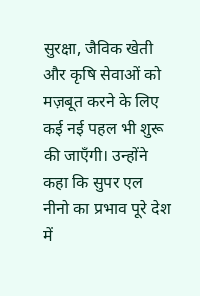सुरक्षा, जैविक खेती और कृषि सेवाओं को मज़बूत करने के लिए कई नई पहल भी शुरू की जाएँगी। उन्होंने कहा कि सुपर एल नीनो का प्रभाव पूरे देश में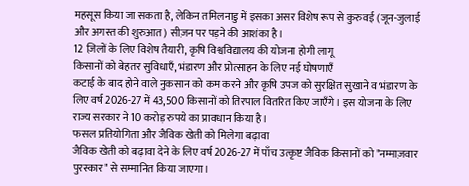महसूस किया जा सकता है, लेकिन तमिलनाडु में इसका असर विशेष रूप से कुरुवई (जून-जुलाई और अगस्त की शुरुआत) सीज़न पर पड़ने की आशंका है।
12 ज़िलों के लिए विशेष तैयारी, कृषि विश्वविद्यालय की योजना होगी लागू
किसानों को बेहतर सुविधाएँ, भंडारण और प्रोत्साहन के लिए नई घोषणाएँ
कटाई के बाद होने वाले नुकसान को कम करने और कृषि उपज को सुरक्षित सुखाने व भंडारण के लिए वर्ष 2026-27 में 43,500 किसानों को तिरपाल वितरित किए जाएँगे। इस योजना के लिए राज्य सरकार ने 10 करोड़ रुपये का प्रावधान किया है।
फसल प्रतियोगिता और जैविक खेती को मिलेगा बढ़ावा
जैविक खेती को बढ़ावा देने के लिए वर्ष 2026-27 में पाँच उत्कृष्ट जैविक किसानों को "नम्माज़वार पुरस्कार" से सम्मानित किया जाएगा।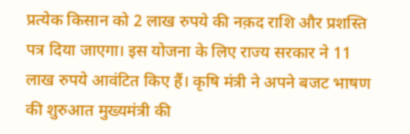प्रत्येक किसान को 2 लाख रुपये की नक़द राशि और प्रशस्ति पत्र दिया जाएगा। इस योजना के लिए राज्य सरकार ने 11 लाख रुपये आवंटित किए हैं। कृषि मंत्री ने अपने बजट भाषण की शुरुआत मुख्यमंत्री की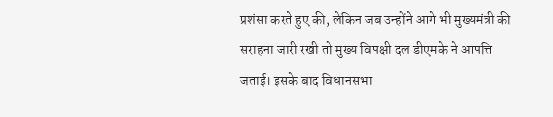प्रशंसा करते हुए की, लेकिन जब उन्होंने आगे भी मुख्यमंत्री की सराहना जारी रखी तो मुख्य विपक्षी दल डीएमके ने आपत्ति जताई। इसके बाद विधानसभा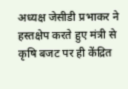अध्यक्ष जेसीडी प्रभाकर ने हस्तक्षेप करते हुए मंत्री से कृषि बजट पर ही केंद्रित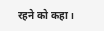रहने को कहा।